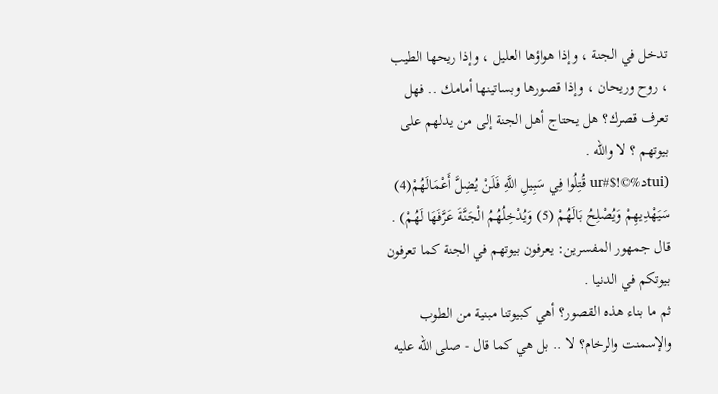تدخل في الجنة ، وإذا هواؤها العليل ، وإذا ريحها الطيب ، روح وريحان ، وإذا قصورها وبساتينها أمامك .. فهل تعرف قصرك؟ هل يحتاج أهل الجنة إلى من يدلهم على بيوتهم ؟ لا والله .
(tuiد%©!$#ur قُتِلُوا فِي سَبِيلِ اللَّهِ فَلَنْ يُضِلَّ أَعْمَالَهُمْ(4) سَيَهْدِيهِمْ وَيُصْلِحُ بَالَهُمْ (5) وَيُدْخِلُهُمُ الْجَنَّةَ عَرَّفَهَا لَهُمْ) .
قال جمهور المفسرين: يعرفون بيوتهم في الجنة كما تعرفون بيوتكم في الدنيا .
ثم ما بناء هذه القصور؟ أهي كبيوتنا مبنية من الطوب والإسمنت والرخام؟ لا .. بل هي كما قال - صلى الله عليه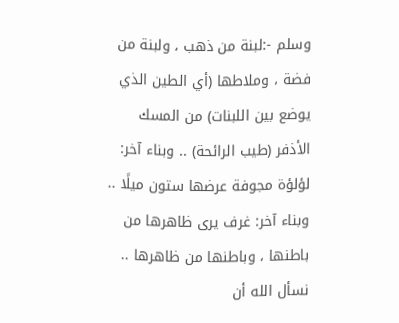وسلم -:لبنة من ذهب ، ولبنة من فضة ، وملاطها (أي الطين الذي يوضع بين اللبنات) من المسك الأذفر (طيب الرائحة) .. وبناء آخر: لؤلؤة مجوفة عرضها ستون ميلًا .. وبناء آخر: غرف يرى ظاهرها من باطنها ، وباطنها من ظاهرها .. نسأل الله أن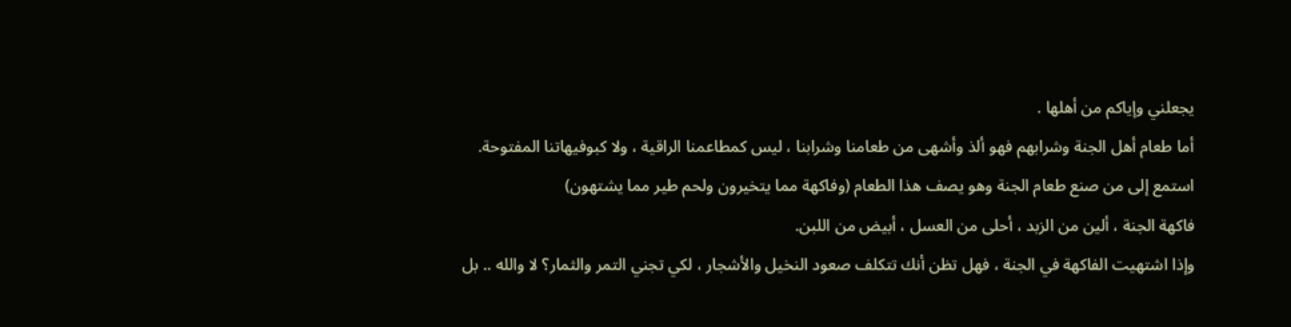يجعلني وإياكم من أهلها .
أما طعام أهل الجنة وشرابهم فهو ألذ وأشهى من طعامنا وشرابنا ، ليس كمطاعمنا الراقية ، ولا كبوفيهاتنا المفتوحة.
استمع إلى من صنع طعام الجنة وهو يصف هذا الطعام (وفاكهة مما يتخيرون ولحم طير مما يشتهون)
فاكهة الجنة ، ألين من الزبد ، أحلى من العسل ، أبيض من اللبن.
وإذا اشتهيت الفاكهة في الجنة ، فهل تظن أنك تتكلف صعود النخيل والأشجار ، لكي تجني التمر والثمار؟ لا والله .. بل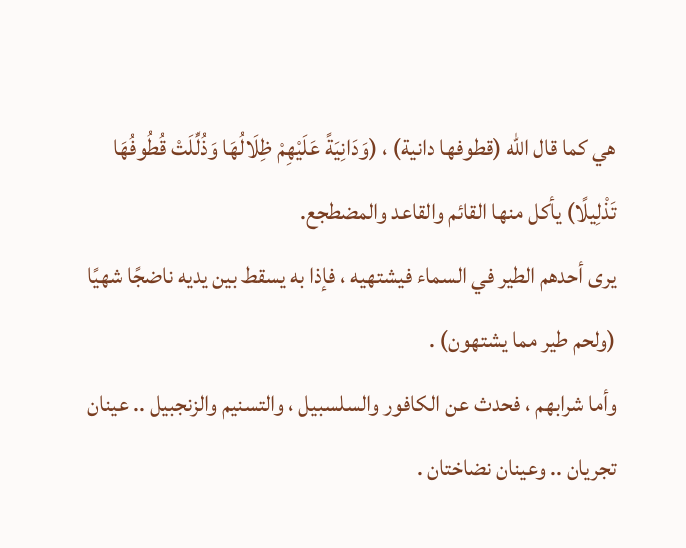هي كما قال الله (قطوفها دانية) ، (وَدَانِيَةً عَلَيْهِمْ ظِلَالُهَا وَذُلِّلَتْ قُطُوفُهَا تَذْلِيلًا) يأكل منها القائم والقاعد والمضطجع.
يرى أحدهم الطير في السماء فيشتهيه ، فإذا به يسقط بين يديه ناضجًا شهيًا (ولحم طير مما يشتهون) .
وأما شرابهم ، فحدث عن الكافور والسلسبيل ، والتسنيم والزنجبيل .. عينان تجريان .. وعينان نضاختان .